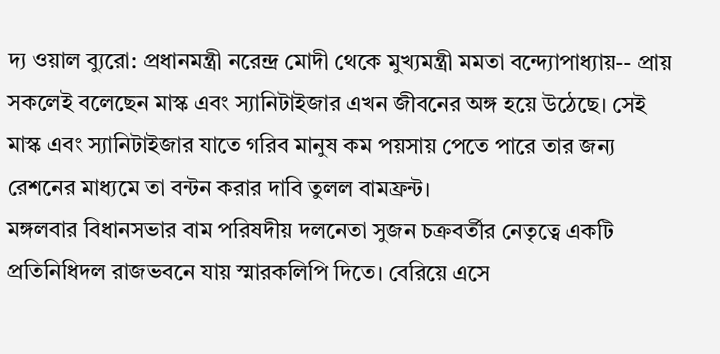দ্য ওয়াল ব্যুরো: প্রধানমন্ত্রী নরেন্দ্র মোদী থেকে মুখ্যমন্ত্রী মমতা বন্দ্যোপাধ্যায়-- প্রায় সকলেই বলেছেন মাস্ক এবং স্যানিটাইজার এখন জীবনের অঙ্গ হয়ে উঠেছে। সেই মাস্ক এবং স্যানিটাইজার যাতে গরিব মানুষ কম পয়সায় পেতে পারে তার জন্য রেশনের মাধ্যমে তা বন্টন করার দাবি তুলল বামফ্রন্ট।
মঙ্গলবার বিধানসভার বাম পরিষদীয় দলনেতা সুজন চক্রবর্তীর নেতৃত্বে একটি প্রতিনিধিদল রাজভবনে যায় স্মারকলিপি দিতে। বেরিয়ে এসে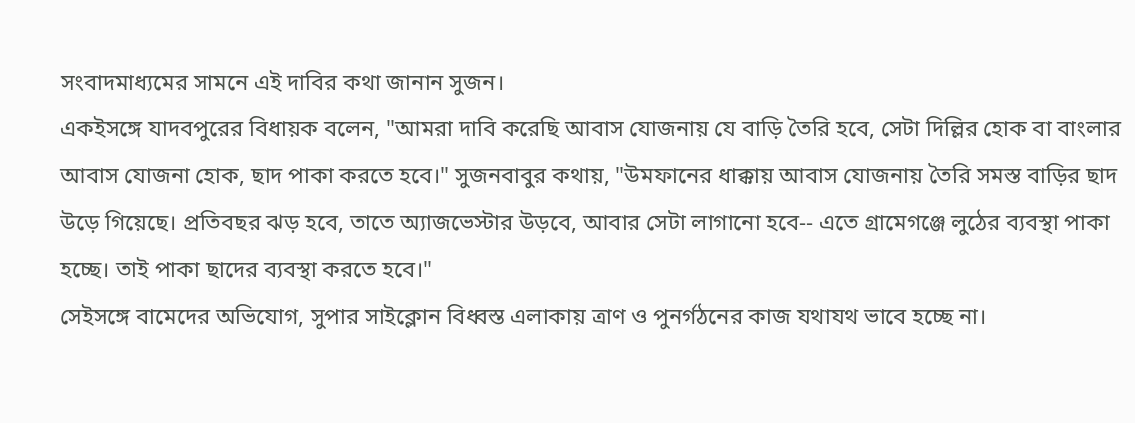সংবাদমাধ্যমের সামনে এই দাবির কথা জানান সুজন।
একইসঙ্গে যাদবপুরের বিধায়ক বলেন, "আমরা দাবি করেছি আবাস যোজনায় যে বাড়ি তৈরি হবে, সেটা দিল্লির হোক বা বাংলার আবাস যোজনা হোক, ছাদ পাকা করতে হবে।" সুজনবাবুর কথায়, "উমফানের ধাক্কায় আবাস যোজনায় তৈরি সমস্ত বাড়ির ছাদ উড়ে গিয়েছে। প্রতিবছর ঝড় হবে, তাতে অ্যাজভেস্টার উড়বে, আবার সেটা লাগানো হবে-- এতে গ্রামেগঞ্জে লুঠের ব্যবস্থা পাকা হচ্ছে। তাই পাকা ছাদের ব্যবস্থা করতে হবে।"
সেইসঙ্গে বামেদের অভিযোগ, সুপার সাইক্লোন বিধ্বস্ত এলাকায় ত্রাণ ও পুনর্গঠনের কাজ যথাযথ ভাবে হচ্ছে না।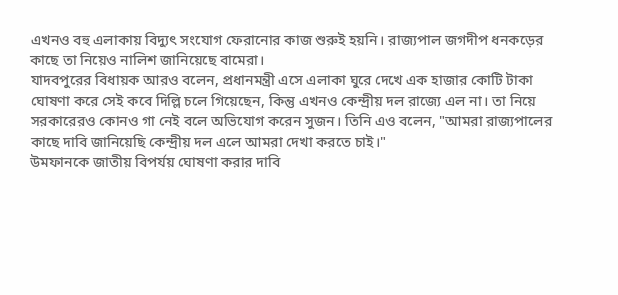এখনও বহু এলাকায় বিদ্যুৎ সংযোগ ফেরানোর কাজ শুরুই হয়নি। রাজ্যপাল জগদীপ ধনকড়ের কাছে তা নিয়েও নালিশ জানিয়েছে বামেরা।
যাদবপুরের বিধায়ক আরও বলেন, প্রধানমন্ত্রী এসে এলাকা ঘুরে দেখে এক হাজার কোটি টাকা ঘোষণা করে সেই কবে দিল্লি চলে গিয়েছেন, কিন্তু এখনও কেন্দ্রীয় দল রাজ্যে এল না। তা নিয়ে সরকারেরও কোনও গা নেই বলে অভিযোগ করেন সুজন। তিনি এও বলেন, "আমরা রাজ্যপালের কাছে দাবি জানিয়েছি কেন্দ্রীয় দল এলে আমরা দেখা করতে চাই।"
উমফানকে জাতীয় বিপর্যয় ঘোষণা করার দাবি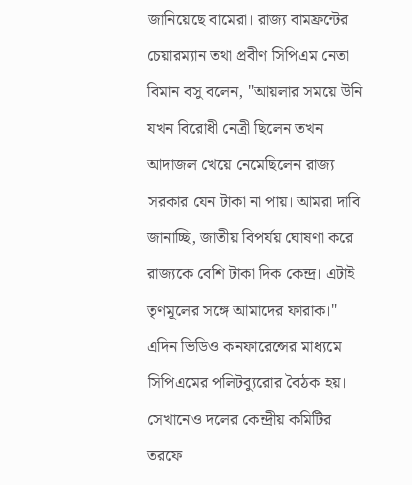জানিয়েছে বামেরা। রাজ্য বামফ্রন্টের চেয়ারম্যান তথা প্রবীণ সিপিএম নেতা বিমান বসু বলেন, "আয়লার সময়ে উনি যখন বিরোধী নেত্রী ছিলেন তখন আদাজল খেয়ে নেমেছিলেন রাজ্য সরকার যেন টাকা না পায়। আমরা দাবি জানাচ্ছি, জাতীয় বিপর্যয় ঘোষণা করে রাজ্যকে বেশি টাকা দিক কেন্দ্র। এটাই তৃণমূলের সঙ্গে আমাদের ফারাক।"
এদিন ভিডিও কনফারেন্সের মাধ্যমে সিপিএমের পলিটব্যুরোর বৈঠক হয়। সেখানেও দলের কেন্দ্রীয় কমিটির তরফে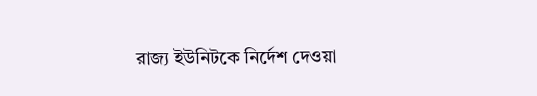রাজ্য ইউনিটকে নির্দেশ দেওয়া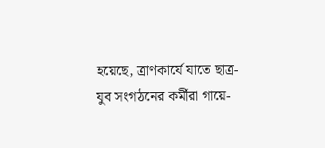হয়েছে, ত্রাণকার্যে যাতে ছাত্র-যুব সংগঠনের কর্মীরা গায়ে-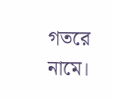গতরে নামে।